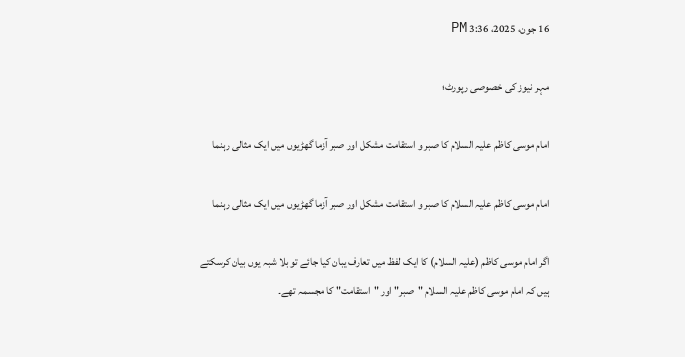16 جون، 2025، 3:36 PM

مہر نیوز کی خصوصی رپورٹ؛

امام موسی کاظم علیہ السلام کا صبر و استقامت مشکل اور صبر آزما گھڑیوں میں ایک مثالی رہنما

امام موسی کاظم علیہ السلام کا صبر و استقامت مشکل اور صبر آزما گھڑیوں میں ایک مثالی رہنما

اگر امام موسی کاظم (علیہ السلام) کا ایک لفظ میں تعارف یبان کیا جائے تو بلا شبہ یوں بیان کرسکتے ہیں کہ امام موسی کاظم علیہ السلام "صبر" اور "استقامت" کا مجسمہ تھے۔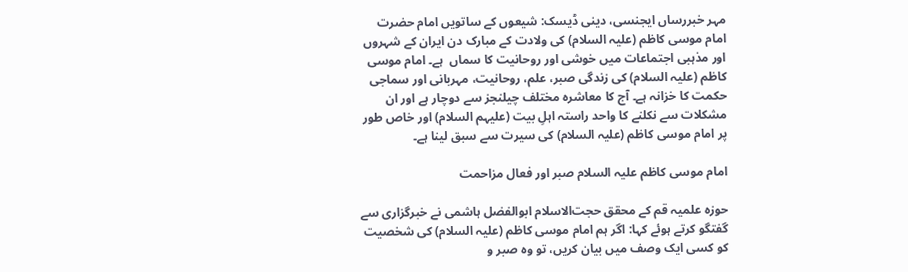مہر خبررساں ایجنسی، دینی ڈیسک: شیعوں کے ساتویں امام حضرت امام موسی کاظم (علیہ السلام) کی ولادت کے مبارک دن ایران کے شہروں اور مذہبی اجتماعات میں خوشی اور روحانیت کا سماں  ہے۔ امام موسی کاظم (علیہ السلام) کی زندگی صبر، علم، روحانیت، مہربانی اور سماجی حکمت کا خزانہ ہے۔ آج کا معاشرہ مختلف چیلنجز سے دوچار ہے اور ان مشکلات سے نکلنے کا واحد راستہ اہلِ بیت (علیہم السلام) اور خاص طور پر امام موسی کاظم (علیہ السلام) کی سیرت سے سبق لینا ہے۔

امام موسی کاظم علیہ السلام صبر اور فعال مزاحمت

حوزہ علمیہ قم کے محقق حجت‌الاسلام ابوالفضل ہاشمی نے خبرگزاری سے گفتگو کرتے ہوئے کہا: اگر ہم امام موسی کاظم (علیہ السلام) کی شخصیت کو کسی ایک وصف میں بیان کریں، تو وہ صبر و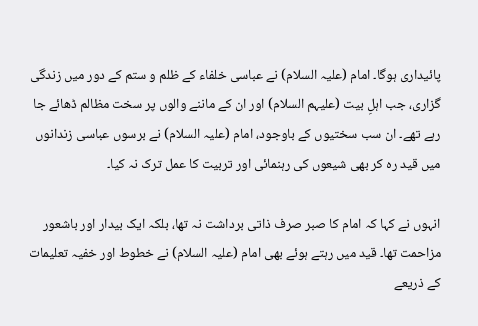پائیداری ہوگا۔ امام (علیہ السلام) نے عباسی خلفاء کے ظلم و ستم کے دور میں زندگی گزاری، جب اہلِ بیت (علیہم السلام) اور ان کے ماننے والوں پر سخت مظالم ڈھائے جا رہے تھے۔ ان سب سختیوں کے باوجود، امام (علیہ السلام) نے برسوں عباسی زندانوں میں قید رہ کر بھی شیعوں کی رہنمائی اور تربیت کا عمل ترک نہ کیا۔

انہوں نے کہا کہ امام کا صبر صرف ذاتی برداشت نہ تھا، بلکہ ایک بیدار اور باشعور مزاحمت تھا۔ قید میں رہتے ہوئے بھی امام (علیہ السلام) نے خطوط اور خفیہ تعلیمات کے ذریعے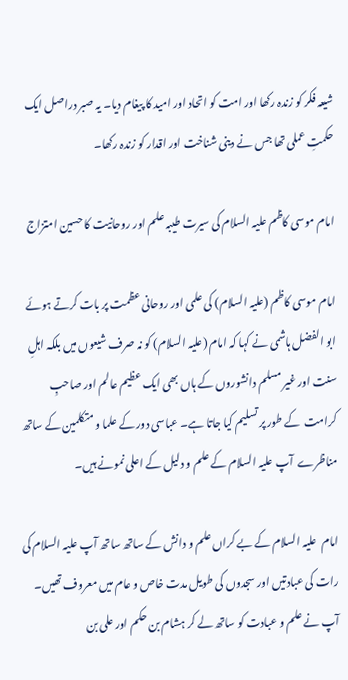شیعہ فکر کو زندہ رکھا اور امت کو اتحاد اور امید کا پیغام دیا۔ یہ صبر دراصل ایک حکمتِ عملی تھا جس نے دینی شناخت اور اقدار کو زندہ رکھا۔

امام موسی کاظم علیہ السلام کی سیرت طیبہ علم اور روحانیت کا حسین امتزاج

امام موسی کاظم (علیہ السلام) کی علمی اور روحانی عظمت پر بات کرتے ہوئے  ابو الفضل ہاشمی نے کہا کہ امام (علیہ السلام) کو نہ صرف شیعوں میں بلکہ اہلِ سنت اور غیر مسلم دانشوروں کے ہاں بھی ایک عظیم عالم اور صاحبِ کرامت  کے طور پر تسلیم کیا جاتا ہے۔ عباسی دور کے علما و متکلمین کے ساتھ مناظرے  آپ علیہ السلام کے علم و دلیل کے اعلی نمونے ہیں۔

امام  علیہ السلام کے بے کراں علم و دانش کے ساتھ ساتھ آپ علیہ السلام کی رات کی عبادتیں اور سجدوں کی طویل مدت خاص و عام میں معروف تھیں۔ آپ نے علم و عبادت کو ساتھ لے کر ہشام بن حکم اور علی بن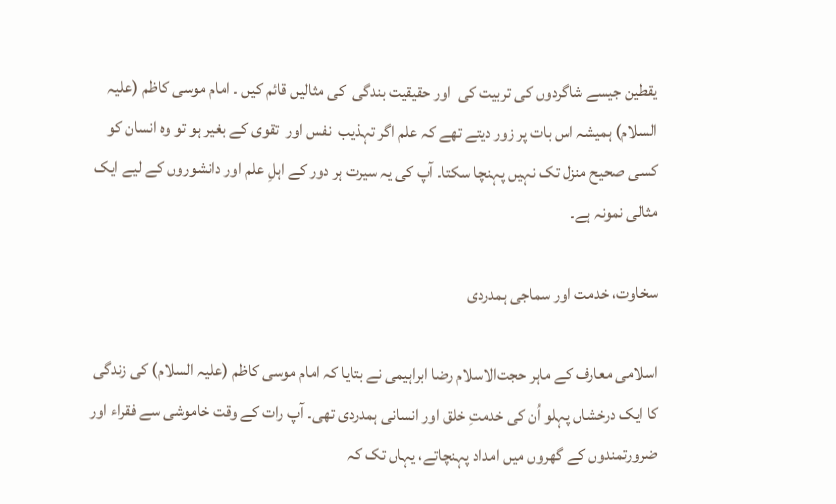یقطین جیسے شاگردوں کی تربیت کی  اور حقیقیت بندگی  کی مثالیں قائم کیں ۔ امام موسی کاظم (علیہ السلام) ہمیشہ اس بات پر زور دیتے تھے کہ علم اگر تہذیب  نفس اور  تقوی کے بغیر ہو تو وہ انسان کو کسی صحیح منزل تک نہیں پہنچا سکتا۔ آپ کی یہ سیرت ہر دور کے اہلِ علم اور دانشوروں کے لیے ایک مثالی نمونہ ہے۔

سخاوت، خدمت اور سماجی ہمدردی

اسلامی معارف کے ماہر حجت‌الاسلام رضا ابراہیمی نے بتایا کہ امام موسی کاظم (علیہ السلام) کی زندگی کا ایک درخشاں پہلو اُن کی خدمتِ خلق اور انسانی ہمدردی تھی۔ آپ رات کے وقت خاموشی سے فقراء اور ضرورتمندوں کے گھروں میں امداد پہنچاتے، یہاں تک کہ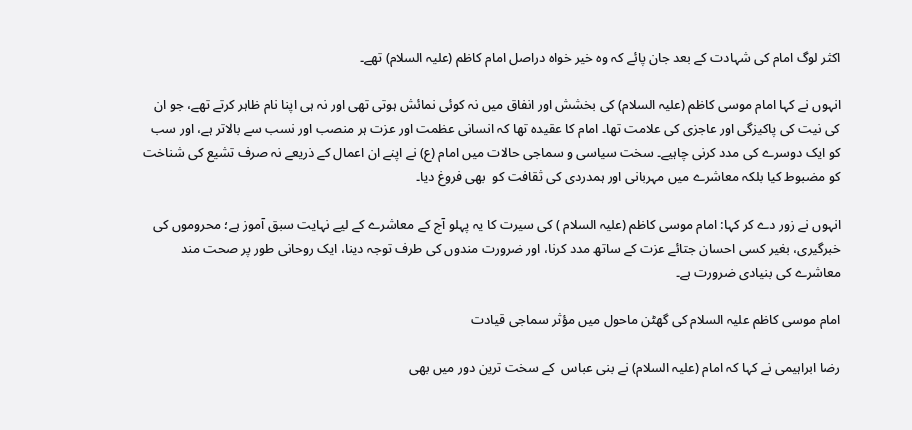اکثر لوگ امام کی شہادت کے بعد جان پائے کہ وہ خیر خواہ دراصل امام کاظم (علیہ السلام) تھے۔

انہوں نے کہا امام موسی کاظم (علیہ السلام) کی بخشش اور انفاق میں نہ کوئی نمائش ہوتی تھی اور نہ ہی اپنا نام ظاہر کرتے تھے، جو ان کی نیت کی پاکیزگی اور عاجزی کی علامت تھا۔ امام کا عقیدہ تھا کہ انسانی عظمت اور عزت ہر منصب اور نسب سے بالاتر ہے، اور سب کو ایک دوسرے کی مدد کرنی چاہیے۔ سخت سیاسی و سماجی حالات میں امام (ع) نے اپنے ان اعمال کے ذریعے نہ صرف تشیع کی شناخت کو مضبوط کیا بلکہ معاشرے میں مہربانی اور ہمدردی کی ثقافت کو  بھی فروغ دیا۔

انہوں نے زور دے کر کہا: امام موسی کاظم (علیہ السلام ) کی سیرت کا یہ پہلو آج کے معاشرے کے لیے نہایت سبق آموز ہے؛ محروموں کی خبرگیری، بغیر کسی احسان جتائے عزت کے ساتھ مدد کرنا، اور ضرورت مندوں کی طرف توجہ دینا، ایک روحانی طور پر صحت مند معاشرے کی بنیادی ضرورت ہے۔

امام موسی کاظم علیہ السلام کی گھٹن ماحول میں مؤثر سماجی قیادت

رضا ابراہیمی نے کہا کہ امام (علیہ السلام) نے بنی عباس  کے سخت ترین دور میں بھی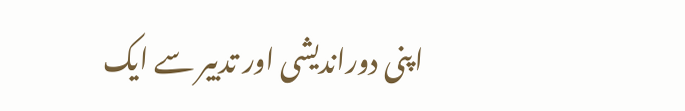اپنی دوراندیشی اور تدبیر سے ایک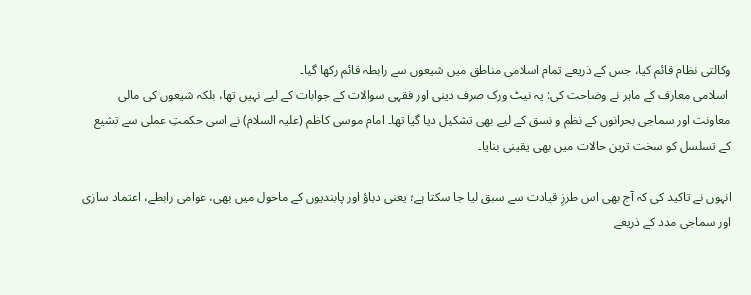وکالتی نظام قائم کیا، جس کے ذریعے تمام اسلامی مناطق میں شیعوں سے رابطہ قائم رکھا گیا۔
 اسلامی معارف کے ماہر نے وضاحت کی: یہ نیٹ ورک صرف دینی اور فقہی سوالات کے جوابات کے لیے نہیں تھا، بلکہ شیعوں کی مالی معاونت اور سماجی بحرانوں کے نظم و نسق کے لیے بھی تشکیل دیا گیا تھا۔ امام موسی کاظم (علیہ السلام) نے اسی حکمتِ عملی سے تشیع کے تسلسل کو سخت ترین حالات میں بھی یقینی بنایا۔

انہوں نے تاکید کی کہ آج بھی اس طرزِ قیادت سے سبق لیا جا سکتا ہے؛ یعنی دباؤ اور پابندیوں کے ماحول میں بھی، عوامی رابطے، اعتماد سازی اور سماجی مدد کے ذریعے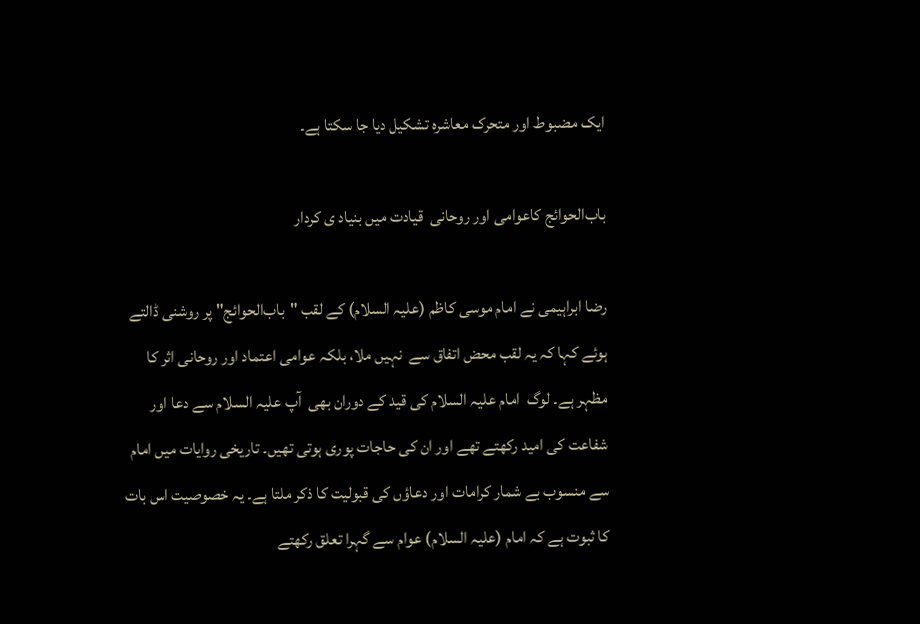ایک مضبوط اور متحرک معاشرہ تشکیل دیا جا سکتا ہے۔

باب‌الحوائج کاعوامی اور روحانی  قیادت میں بنیاد ی کردار

رضا ابراہیمی نے امام موسی کاظم (علیہ السلام) کے لقب "باب‌الحوائج" پر روشنی ڈالتے ہوئے کہا کہ یہ لقب محض اتفاق سے  نہیں ملا، بلکہ عوامی اعتماد اور روحانی اثر کا مظہر ہے۔ لوگ  امام علیہ السلام کی قید کے دوران بھی  آپ علیہ السلام سے دعا اور شفاعت کی امید رکھتے تھے اور ان کی حاجات پوری ہوتی تھیں۔ تاریخی روایات میں امام سے منسوب بے شمار کرامات اور دعاؤں کی قبولیت کا ذکر ملتا ہے۔ یہ خصوصیت اس بات کا ثبوت ہے کہ امام (علیہ السلام) عوام سے گہرا تعلق رکھتے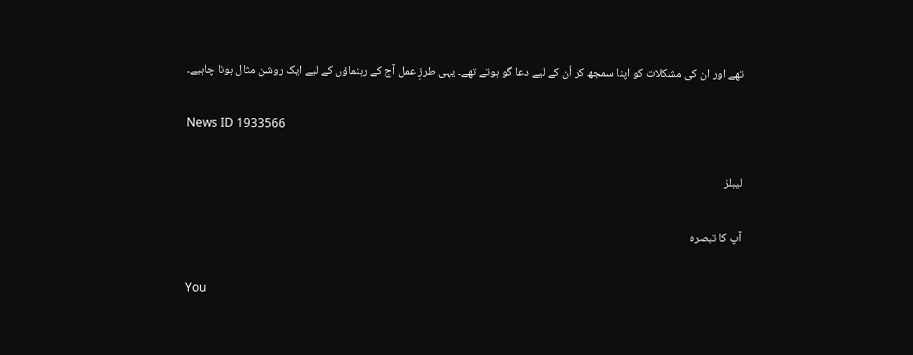تھے اور ان کی مشکلات کو اپنا سمجھ کر اُن کے لیے دعا گو ہوتے تھے۔ یہی طرزِ عمل آج کے رہنماؤں کے لیے ایک روشن مثال ہونا چاہیے۔

News ID 1933566

لیبلز

آپ کا تبصرہ

You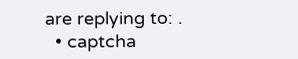are replying to: .
  • captcha